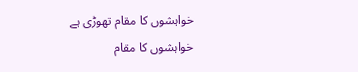خواہشوں کا مقام تھوڑی ہے
خواہشوں کا مقام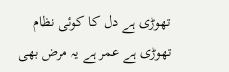تھوڑی ہے دل کا کوئی نظام تھوڑی ہے عمر ہے یہ مرض بھی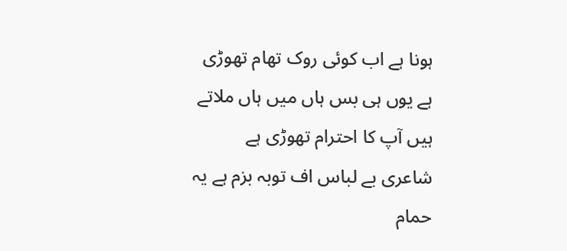ہونا ہے اب کوئی روک تھام تھوڑی ہے یوں ہی بس ہاں میں ہاں ملاتے ہیں آپ کا احترام تھوڑی ہے شاعری بے لباس اف توبہ بزم ہے یہ حمام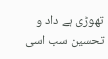تھوڑی ہے داد و تحسین سب اسی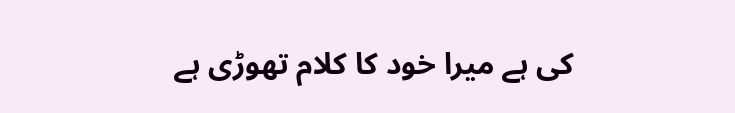کی ہے میرا خود کا کلام تھوڑی ہے